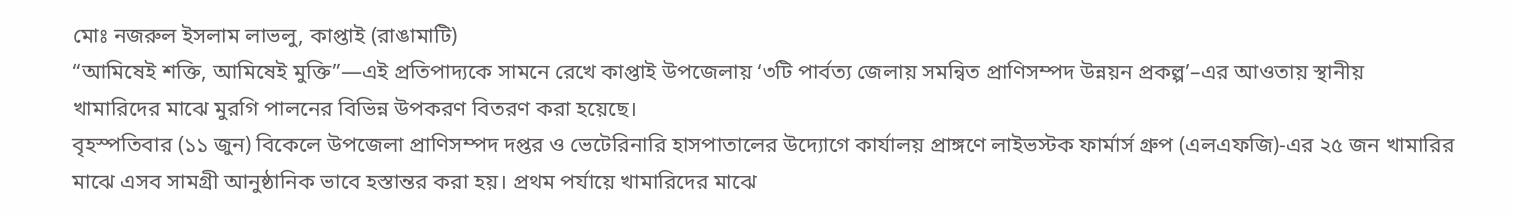মোঃ নজরুল ইসলাম লাভলু, কাপ্তাই (রাঙামাটি)
“আমিষেই শক্তি, আমিষেই মুক্তি”—এই প্রতিপাদ্যকে সামনে রেখে কাপ্তাই উপজেলায় ‘৩টি পার্বত্য জেলায় সমন্বিত প্রাণিসম্পদ উন্নয়ন প্রকল্প’–এর আওতায় স্থানীয় খামারিদের মাঝে মুরগি পালনের বিভিন্ন উপকরণ বিতরণ করা হয়েছে।
বৃহস্পতিবার (১১ জুন) বিকেলে উপজেলা প্রাণিসম্পদ দপ্তর ও ভেটেরিনারি হাসপাতালের উদ্যোগে কার্যালয় প্রাঙ্গণে লাইভস্টক ফার্মার্স গ্রুপ (এলএফজি)-এর ২৫ জন খামারির মাঝে এসব সামগ্রী আনুষ্ঠানিক ভাবে হস্তান্তর করা হয়। প্রথম পর্যায়ে খামারিদের মাঝে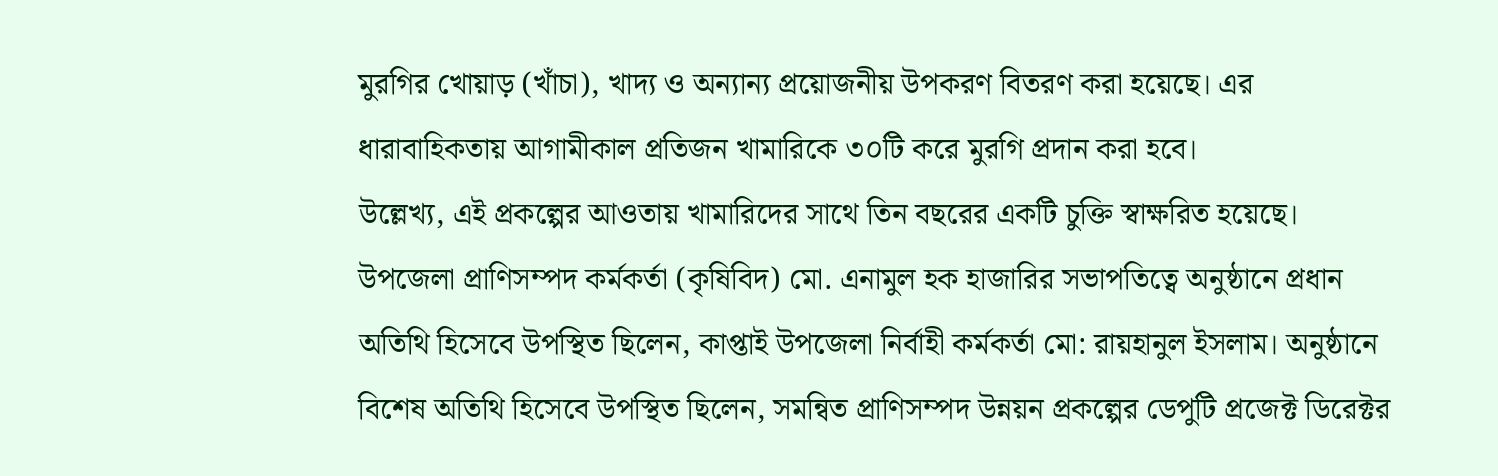মুরগির খোয়াড় (খাঁচা), খাদ্য ও অন্যান্য প্রয়োজনীয় উপকরণ বিতরণ করা হয়েছে। এর ধারাবাহিকতায় আগামীকাল প্রতিজন খামারিকে ৩০টি করে মুরগি প্রদান করা হবে।
উল্লেখ্য, এই প্রকল্পের আওতায় খামারিদের সাথে তিন বছরের একটি চুক্তি স্বাক্ষরিত হয়েছে। উপজেলা প্রাণিসম্পদ কর্মকর্তা (কৃষিবিদ) মো. এনামুল হক হাজারির সভাপতিত্বে অনুষ্ঠানে প্রধান অতিথি হিসেবে উপস্থিত ছিলেন, কাপ্তাই উপজেলা নির্বাহী কর্মকর্তা মো: রায়হানুল ইসলাম। অনুষ্ঠানে বিশেষ অতিথি হিসেবে উপস্থিত ছিলেন, সমন্বিত প্রাণিসম্পদ উন্নয়ন প্রকল্পের ডেপুটি প্রজেক্ট ডিরেক্টর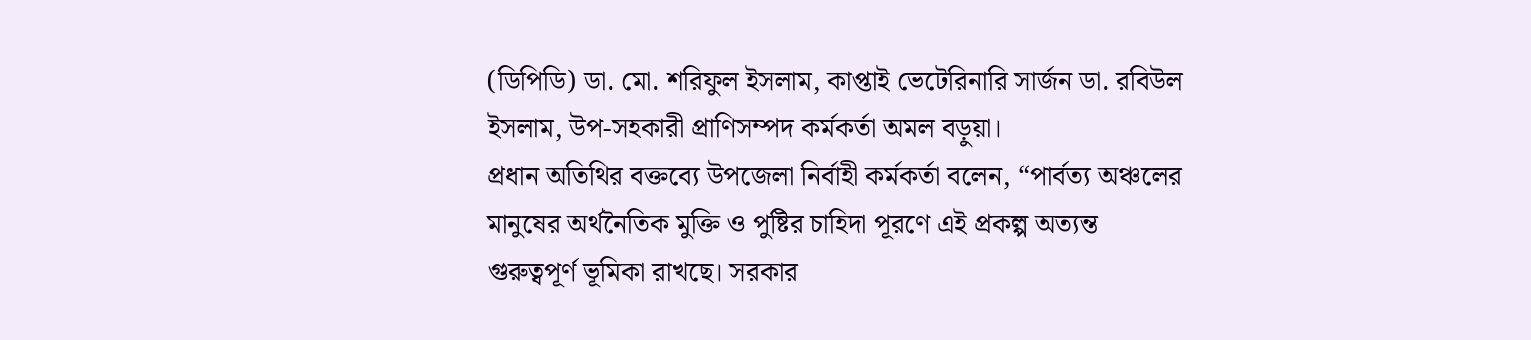(ডিপিডি) ডা. মো. শরিফুল ইসলাম, কাপ্তাই ভেটেরিনারি সার্জন ডা. রবিউল ইসলাম, উপ-সহকারী প্রাণিসম্পদ কর্মকর্তা অমল বড়ুয়া।
প্রধান অতিথির বক্তব্যে উপজেলা নির্বাহী কর্মকর্তা বলেন, “পার্বত্য অঞ্চলের মানুষের অর্থনৈতিক মুক্তি ও পুষ্টির চাহিদা পূরণে এই প্রকল্প অত্যন্ত গুরুত্বপূর্ণ ভূমিকা রাখছে। সরকার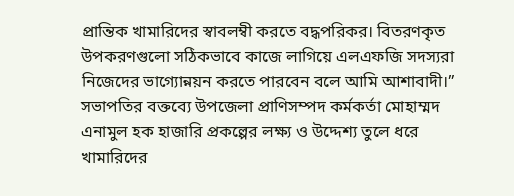প্রান্তিক খামারিদের স্বাবলম্বী করতে বদ্ধপরিকর। বিতরণকৃত উপকরণগুলো সঠিকভাবে কাজে লাগিয়ে এলএফজি সদস্যরা নিজেদের ভাগ্যোন্নয়ন করতে পারবেন বলে আমি আশাবাদী।”
সভাপতির বক্তব্যে উপজেলা প্রাণিসম্পদ কর্মকর্তা মোহাম্মদ এনামুল হক হাজারি প্রকল্পের লক্ষ্য ও উদ্দেশ্য তুলে ধরে খামারিদের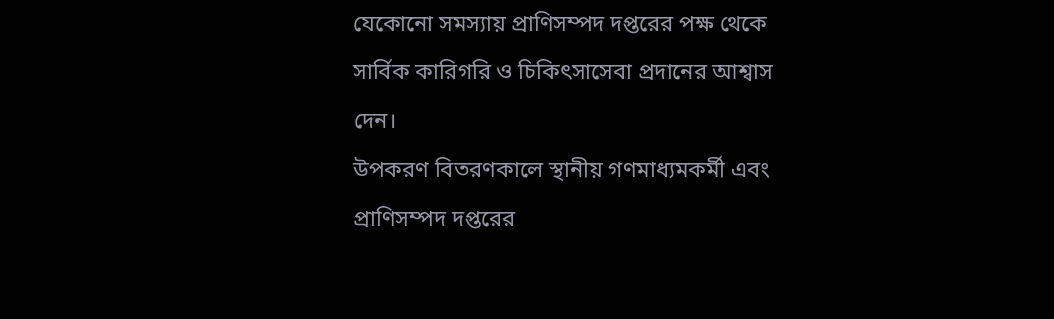যেকোনো সমস্যায় প্রাণিসম্পদ দপ্তরের পক্ষ থেকে সার্বিক কারিগরি ও চিকিৎসাসেবা প্রদানের আশ্বাস দেন।
উপকরণ বিতরণকালে স্থানীয় গণমাধ্যমকর্মী এবং প্রাণিসম্পদ দপ্তরের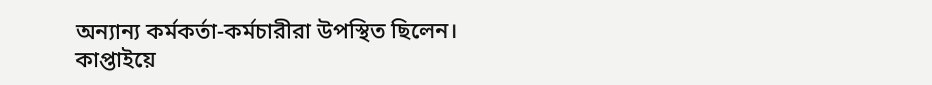অন্যান্য কর্মকর্তা-কর্মচারীরা উপস্থিত ছিলেন।
কাপ্তাইয়ে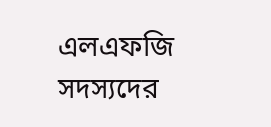এলএফজি সদস্যদের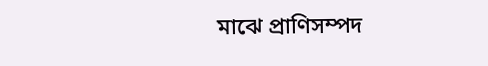মাঝে প্রাণিসম্পদ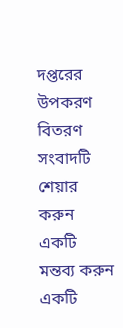দপ্তরের উপকরণ বিতরণ
সংবাদটি শেয়ার করুন
একটি মন্তব্য করুন
একটি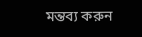মন্তব্য করুন